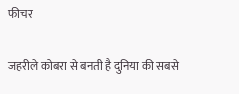फीचर

जहरीले कोबरा से बनती है दुनिया की सबसे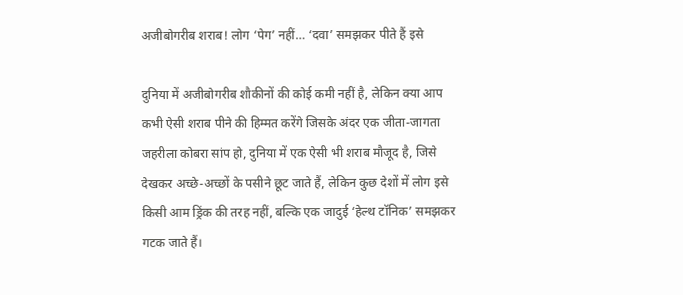अजीबोगरीब शराब! लोग ‘पेग’ नहीं… ‘दवा’ समझकर पीते हैं इसे

दुनिया में अजीबोगरीब शौकीनों की कोई कमी नहीं है, लेकिन क्या आप कभी ऐसी शराब पीने की हिम्मत करेंगे जिसके अंदर एक जीता-जागता जहरीला कोबरा सांप हो, दुनिया में एक ऐसी भी शराब मौजूद है, जिसे देखकर अच्छे-अच्छों के पसीने छूट जाते हैं, लेकिन कुछ देशों में लोग इसे किसी आम ड्रिंक की तरह नहीं, बल्कि एक जादुई ‘हेल्थ टॉनिक’ समझकर गटक जाते हैं।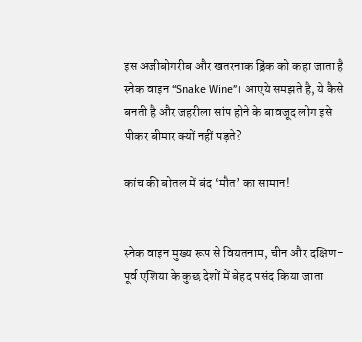इस अजीबोगरीब और खतरनाक ड्रिंक को कहा जाता है स्नेक वाइन “Snake Wine”। आएये समझते है, ये कैसे बनती है और जहरीला सांप होने के बावजूद लोग इसे पीकर बीमार क्यों नहीं पड़ते?

कांच की बोतल में बंद ‘मौत’ का सामान!


स्नेक वाइन मुख्य रूप से वियतनाम, चीन और दक्षिण-पूर्व एशिया के कुछ देशों में बेहद पसंद किया जाता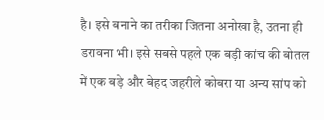है। इसे बनाने का तरीका जितना अनोखा है, उतना ही डरावना भी। इसे सबसे पहले एक बड़ी कांच की बोतल में एक बड़े और बेहद जहरीले कोबरा या अन्य सांप को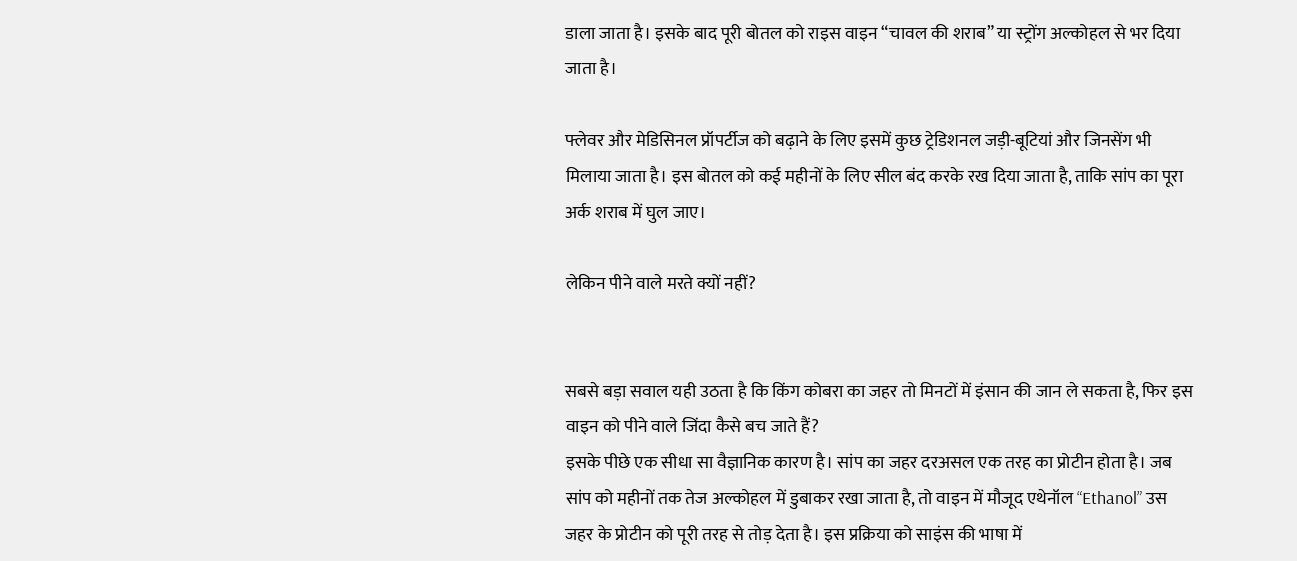डाला जाता है। इसके बाद पूरी बोतल को राइस वाइन “चावल की शराब” या स्ट्रोंग अल्कोहल से भर दिया जाता है।

फ्लेवर और मेडिसिनल प्रॉपर्टीज को बढ़ाने के लिए इसमें कुछ ट्रेडिशनल जड़ी-बूटियां और जिनसेंग भी मिलाया जाता है। इस बोतल को कई महीनों के लिए सील बंद करके रख दिया जाता है, ताकि सांप का पूरा अर्क शराब में घुल जाए।

लेकिन पीने वाले मरते क्यों नहीं?


सबसे बड़ा सवाल यही उठता है कि किंग कोबरा का जहर तो मिनटों में इंसान की जान ले सकता है, फिर इस वाइन को पीने वाले जिंदा कैसे बच जाते हैं?
इसके पीछे एक सीधा सा वैज्ञानिक कारण है। सांप का जहर दरअसल एक तरह का प्रोटीन होता है। जब सांप को महीनों तक तेज अल्कोहल में डुबाकर रखा जाता है, तो वाइन में मौजूद एथेनॉल “Ethanol” उस जहर के प्रोटीन को पूरी तरह से तोड़ देता है। इस प्रक्रिया को साइंस की भाषा में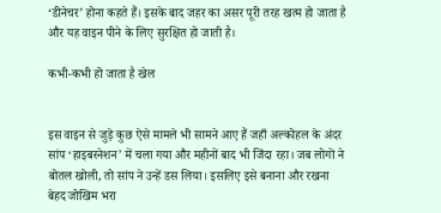‘डीनेचर’ होना कहते हैं। इसके बाद जहर का असर पूरी तरह खत्म हो जाता है और यह वाइन पीने के लिए सुरक्षित हो जाती है।

कभी-कभी हो जाता है खेल


इस वाइन से जुड़े कुछ ऐसे मामले भी सामने आए हैं जहाँ अल्कोहल के अंदर सांप ‘हाइबरनेशन’ में चला गया और महीनों बाद भी जिंदा रहा। जब लोगों ने बोतल खोली, तो सांप ने उन्हें डस लिया। इसलिए इसे बनाना और रखना बेहद जोखिम भरा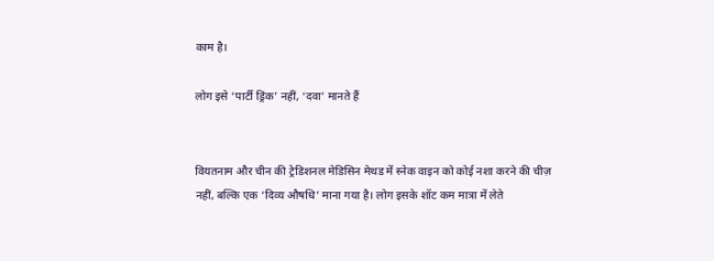काम है।

लोग इसे ‘पार्टी ड्रिंक’ नहीं, ‘दवा’ मानते हैं


वियतनाम और चीन की ट्रेडिशनल मेडिसिन मेथड में स्नेक वाइन को कोई नशा करने की चीज़ नहीं, बल्कि एक ‘दिव्य औषधि’ माना गया है। लोग इसके शॉट कम मात्रा में लेते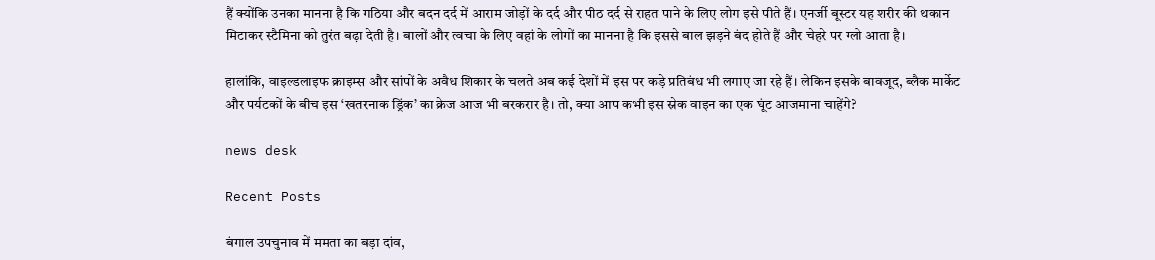हैं क्योंकि उनका मानना है कि गठिया और बदन दर्द में आराम जोड़ों के दर्द और पीठ दर्द से राहत पाने के लिए लोग इसे पीते हैं। एनर्जी बूस्टर यह शरीर की थकान मिटाकर स्टैमिना को तुरंत बढ़ा देती है। बालों और त्वचा के लिए वहां के लोगों का मानना है कि इससे बाल झड़ने बंद होते हैं और चेहरे पर ग्लो आता है।

हालांकि, वाइल्डलाइफ क्राइम्स और सांपों के अवैध शिकार के चलते अब कई देशों में इस पर कड़े प्रतिबंध भी लगाए जा रहे हैं। लेकिन इसके बावजूद, ब्लैक मार्केट और पर्यटकों के बीच इस ‘खतरनाक ड्रिंक’ का क्रेज आज भी बरकरार है। तो, क्या आप कभी इस स्नेक वाइन का एक घूंट आजमाना चाहेंगे?

news desk

Recent Posts

बंगाल उपचुनाव में ममता का बड़ा दांव,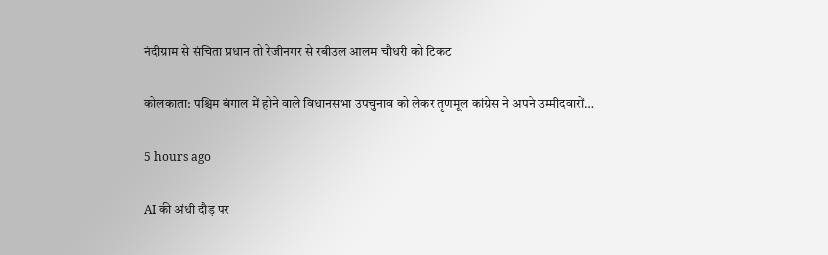नंदीग्राम से संचिता प्रधान तो रेजीनगर से रबीउल आलम चौधरी को टिकट

कोलकाता: पश्चिम बंगाल में होने वाले विधानसभा उपचुनाव को लेकर तृणमूल कांग्रेस ने अपने उम्मीदवारों…

5 hours ago

AI की अंधी दौड़ पर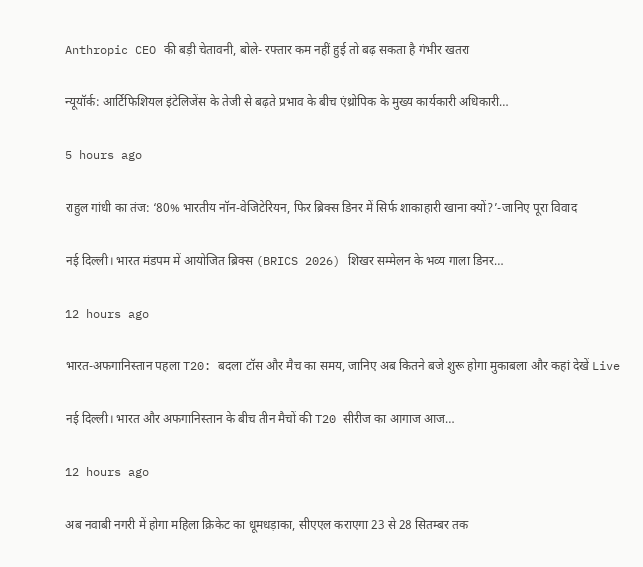Anthropic CEO की बड़ी चेतावनी, बोले- रफ्तार कम नहीं हुई तो बढ़ सकता है गंभीर खतरा

न्यूयॉर्क: आर्टिफिशियल इंटेलिजेंस के तेजी से बढ़ते प्रभाव के बीच एंथ्रोपिक के मुख्य कार्यकारी अधिकारी…

5 hours ago

राहुल गांधी का तंज: ‘80% भारतीय नॉन-वेजिटेरियन, फिर ब्रिक्स डिनर में सिर्फ शाकाहारी खाना क्यों?’-जानिए पूरा विवाद

नई दिल्ली। भारत मंडपम में आयोजित ब्रिक्स (BRICS 2026) शिखर सम्मेलन के भव्य गाला डिनर…

12 hours ago

भारत-अफगानिस्तान पहला T20: बदला टॉस और मैच का समय, जानिए अब कितने बजे शुरू होगा मुकाबला और कहां देखें Live

नई दिल्ली। भारत और अफगानिस्तान के बीच तीन मैचों की T20 सीरीज का आगाज आज…

12 hours ago

अब नवाबी नगरी में होगा महिला क्रिकेट का धूमधड़ाका, सीएएल कराएगा 23 से 28 सितम्बर तक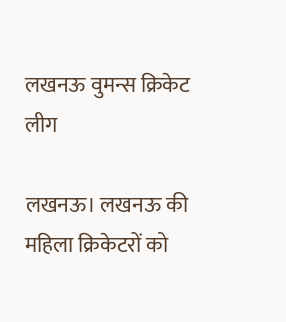लखनऊ वुमन्स क्रिकेट लीग

लखनऊ। लखनऊ की महिला क्रिकेटरों को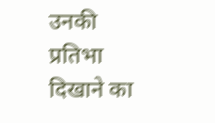उनकी प्रतिभा दिखाने का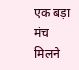एक बड़ा मंच मिलने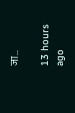जा…

13 hours ago